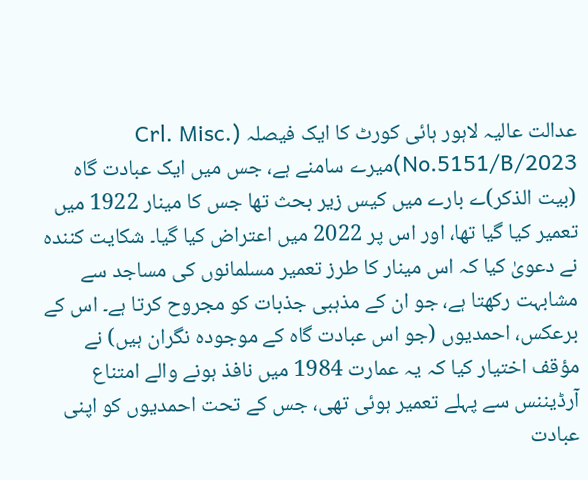عدالت عالیہ لاہور ہائی کورٹ کا ایک فیصلہ (Crl. Misc. No.5151/B/2023)میرے سامنے ہے، جس میں ایک عبادت گاہ (بیت الذکر)ے بارے میں کیس زیر بحث تھا جس کا مینار 1922 میں تعمیر کیا گیا تھا، اور اس پر 2022 میں اعتراض کیا گیا۔ شکایت کنندہ نے دعویٰ کیا کہ اس مینار کا طرز تعمیر مسلمانوں کی مساجد سے مشابہت رکھتا ہے، جو ان کے مذہبی جذبات کو مجروح کرتا ہے۔ اس کے برعکس، احمدیوں (جو اس عبادت گاہ کے موجودہ نگران ہیں) نے مؤقف اختیار کیا کہ یہ عمارت 1984 میں نافذ ہونے والے امتناع آرڈیننس سے پہلے تعمیر ہوئی تھی، جس کے تحت احمدیوں کو اپنی عبادت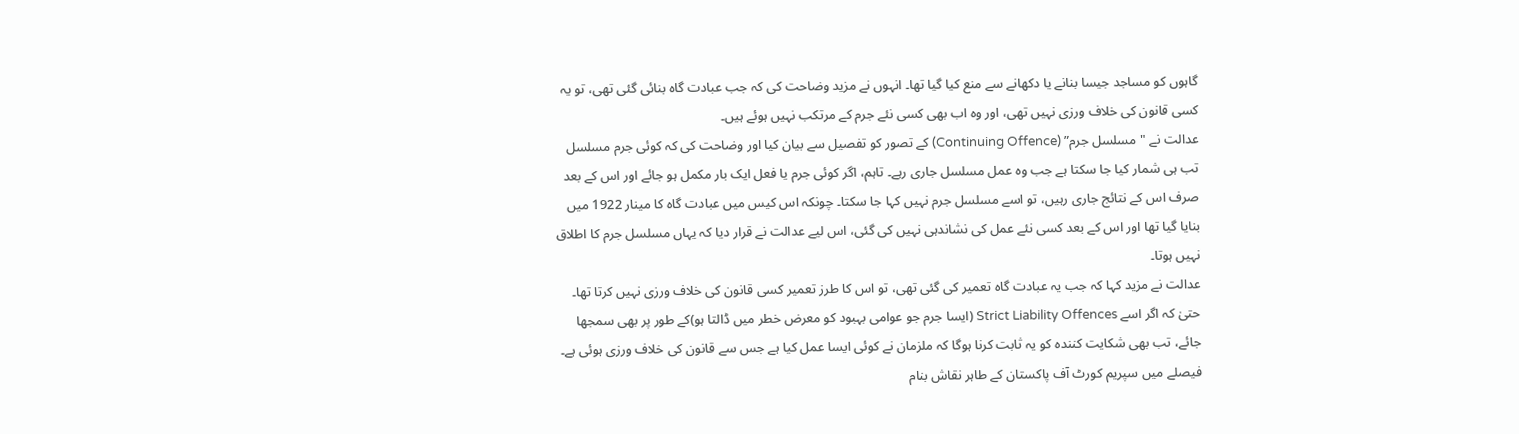گاہوں کو مساجد جیسا بنانے یا دکھانے سے منع کیا گیا تھا۔ انہوں نے مزید وضاحت کی کہ جب عبادت گاہ بنائی گئی تھی، تو یہ کسی قانون کی خلاف ورزی نہیں تھی، اور وہ اب بھی کسی نئے جرم کے مرتکب نہیں ہوئے ہیں۔
عدالت نے "مسلسل جرم” (Continuing Offence) کے تصور کو تفصیل سے بیان کیا اور وضاحت کی کہ کوئی جرم مسلسل تب ہی شمار کیا جا سکتا ہے جب وہ عمل مسلسل جاری رہے۔ تاہم، اگر کوئی جرم یا فعل ایک بار مکمل ہو جائے اور اس کے بعد صرف اس کے نتائج جاری رہیں، تو اسے مسلسل جرم نہیں کہا جا سکتا۔ چونکہ اس کیس میں عبادت گاہ کا مینار 1922 میں بنایا گیا تھا اور اس کے بعد کسی نئے عمل کی نشاندہی نہیں کی گئی، اس لیے عدالت نے قرار دیا کہ یہاں مسلسل جرم کا اطلاق نہیں ہوتا۔
عدالت نے مزید کہا کہ جب یہ عبادت گاہ تعمیر کی گئی تھی، تو اس کا طرز تعمیر کسی قانون کی خلاف ورزی نہیں کرتا تھا۔ حتیٰ کہ اگر اسے Strict Liability Offences (ایسا جرم جو عوامی بہبود کو معرض خطر میں ڈالتا ہو)کے طور پر بھی سمجھا جائے، تب بھی شکایت کنندہ کو یہ ثابت کرنا ہوگا کہ ملزمان نے کوئی ایسا عمل کیا ہے جس سے قانون کی خلاف ورزی ہوئی ہے۔
فیصلے میں سپریم کورٹ آف پاکستان کے طاہر نقاش بنام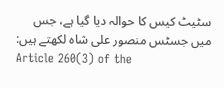سٹیٹ کیس کا حوالہ دیا گیا ہے، جس میں جسٹس منصور علی شاہ لکھتے ہیں:
Article 260(3) of the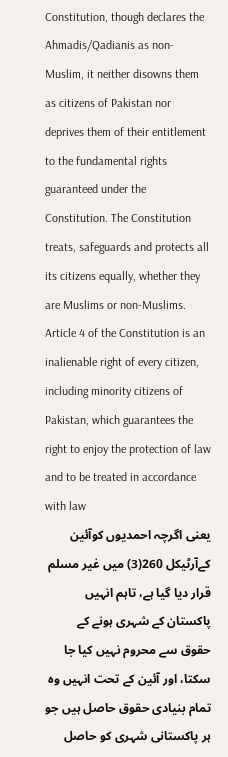Constitution, though declares the Ahmadis/Qadianis as non-Muslim, it neither disowns them as citizens of Pakistan nor deprives them of their entitlement to the fundamental rights guaranteed under the Constitution. The Constitution treats, safeguards and protects all its citizens equally, whether they are Muslims or non-Muslims. Article 4 of the Constitution is an inalienable right of every citizen, including minority citizens of Pakistan, which guarantees the right to enjoy the protection of law and to be treated in accordance with law
یعنی اگرچہ احمدیوں کوآئین کےآرٹیکل 260(3) میں غیر مسلم قرار دیا گیا ہے، تاہم انہیں پاکستان کے شہری ہونے کے حقوق سے محروم نہیں کیا جا سکتا، اور آئین کے تحت انہیں وہ تمام بنیادی حقوق حاصل ہیں جو ہر پاکستانی شہری کو حاصل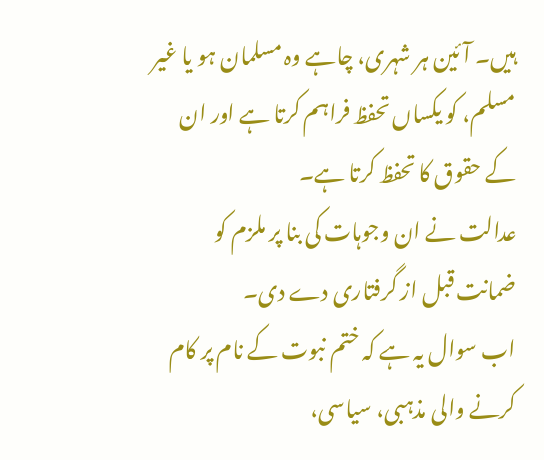ہیں۔ آئین ہر شہری، چاہے وہ مسلمان ہو یا غیر مسلم، کو یکساں تحفظ فراہم کرتا ہے اور ان کے حقوق کا تحفظ کرتا ہے۔
عدالت نے ان وجوہات کی بنا پر ملزم کو ضمانت قبل از گرفتاری دے دی۔
اب سوال یہ ہے کہ ختم نبوت کے نام پر کام کرنے والی مذہبی، سیاسی،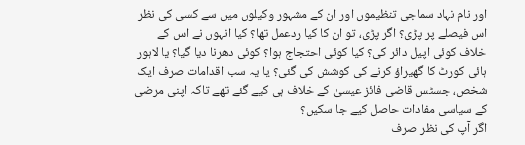اور نام نہاد سماجی تنظیموں اور ان کے مشہور وکیلوں میں سے کسی کی نظر اس فیصلے پر پڑی؟ اگر پڑی، تو ان کا کیا ردعمل تھا؟ کیا انہوں نے اس کے خلاف کوئی اپیل دائر کی؟ کیا کوئی احتجاج ہوا؟ کوئی دھرنا دیا گیا؟ یا لاہور ہائی کورٹ کا گھیراؤ کرنے کی کوشش کی گئی؟ یا یہ سب اقدامات صرف ایک شخص، جسٹس قاضی فائز عیسیٰ کے خلاف ہی کیے گئے تھے تاکہ اپنی مرضی کے سیاسی مفادات حاصل کیے جا سکیں؟
اگر آپ کی نظر صرف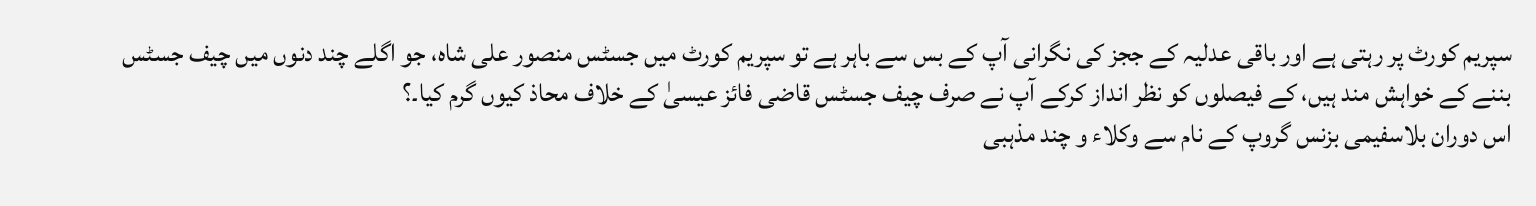سپریم کورٹ پر رہتی ہے اور باقی عدلیہ کے ججز کی نگرانی آپ کے بس سے باہر ہے تو سپریم کورٹ میں جسٹس منصور علی شاہ، جو اگلے چند دنوں میں چیف جسٹس بننے کے خواہش مند ہیں، کے فیصلوں کو نظر انداز کرکے آپ نے صرف چیف جسٹس قاضی فائز عیسیٰ کے خلاف محاذ کیوں گرم کیا۔؟
اس دوران بلاسفیمی بزنس گروپ کے نام سے وکلاء و چند مذہبی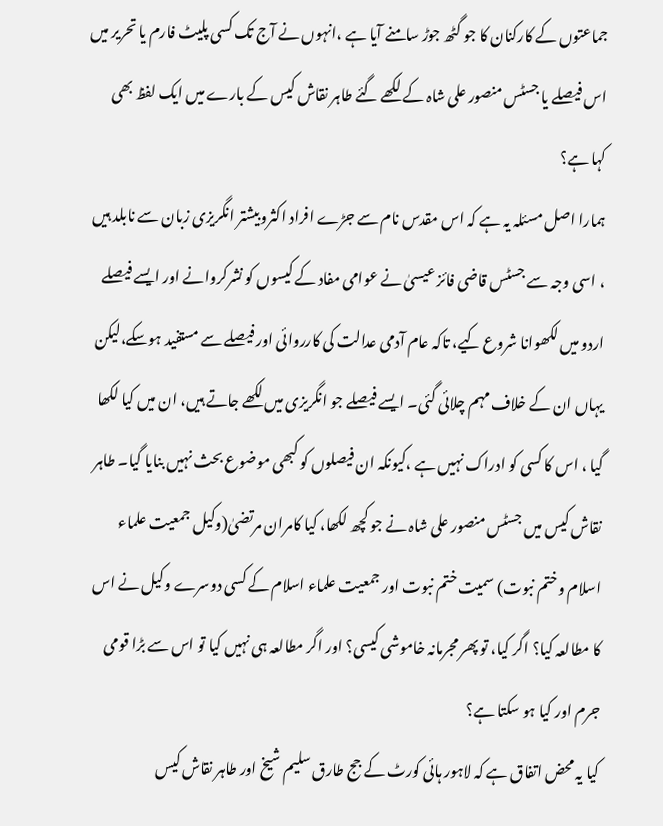جماعتوں کے کارکنان کا جو گٹھ جوڑ سامنے آیا ہے ،انہوں نے آج تک کسی پلیٹ فارم یا تحریر میں اس فیصلے یا جسٹس منصور علی شاہ کے لکھے گئے طاہر نقاش کیس کے بارے میں ایک لفظ بھی کہا ہے؟
ہمارا اصل مسئلہ یہ ہے کہ اس مقدس نام سے جڑے افراد اکثروبیشتر انگریزی زبان سے نابلد ہیں ، اسی وجہ سے جسٹس قاضی فائز عیسیٰ نے عوامی مفاد کے کیسوں کو نشرکروانے اور ایسے فیصلے اردو میں لکھوانا شروع کیے، تاکہ عام آدمی عدالت کی کارروائی اور فیصلے سے مستفید ہوسکے،لیکن یہاں ان کے خلاف مہم چلائی گئی۔ ایسے فیصلے جو انگریزی میں لکھے جاتے ہیں، ان میں کیا لکھا گیا ، اس کا کسی کو ادراک نہیں ہے ،کیونکہ ان فیصلوں کو کبھی موضوع بحث نہیں بنایا گیا۔ طاہر نقاش کیس میں جسٹس منصور علی شاہ نے جو کچھ لکھا، کیا کامران مرتضیٰ(وکیل جمعیت علماء اسلام وختم نبوت) سمیت ختم نبوت اور جمعیت علماء اسلام کے کسی دوسرے وکیل نے اس کا مطالعہ کیا؟ اگر کیا، تو پھر مجرمانہ خاموشی کیسی؟ اور اگر مطالعہ ہی نہیں کیا تو اس سے بڑا قومی جرم اور کیا ہو سکتا ہے؟
کیا یہ محض اتفاق ہے کہ لاہور ہائی کورٹ کے جج طارق سلیم شیخ اور طاہر نقاش کیس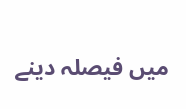میں فیصلہ دینے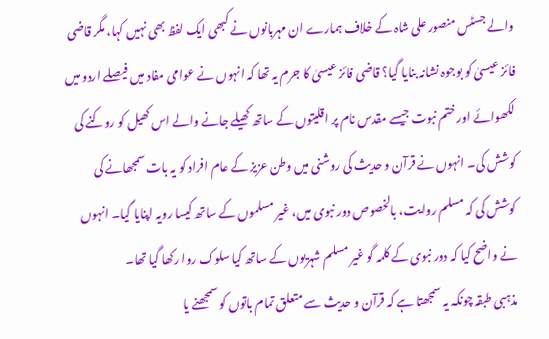والے جسٹس منصور علی شاہ کے خلاف ہمارے ان مہربانوں نے کبھی ایک لفظ بھی نہیں کہا، مگر قاضی فائز عیسیٰ کو بوجوہ نشانہ بنایا گیا؟ قاضی فائز عیسیٰ کا جرم یہ تھا کہ انہوں نے عوامی مفاد میں فیصلے اردو میں لکھوائے اور ختم نبوت جیسے مقدس نام پر اقلیتوں کے ساتھ کھیلے جانے والے اس کھیل کو روکنے کی کوشش کی۔ انہوں نے قرآن و حدیث کی روشنی میں وطن عزیز کے عام افراد کو یہ بات سمجھانے کی کوشش کی کہ مسلم روایت، بالخصوص دور نبوی میں، غیر مسلموں کے ساتھ کیسا رویہ اپنایا گیا۔ انہوں نے واضح کیا کہ دور نبوی کے کلمہ گو غیر مسلم شہریوں کے ساتھ کیا سلوک روا رکھا گیا تھا۔
مذہبی طبقہ چونکہ یہ سمجھتا ہے کہ قرآن و حدیث سے متعلق تمام باتوں کو سمجھنے یا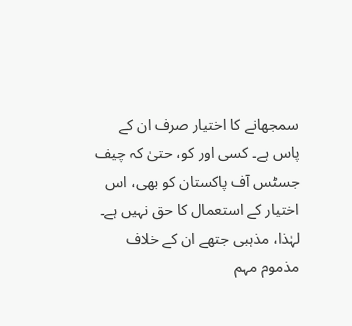سمجھانے کا اختیار صرف ان کے پاس ہے۔ کسی اور کو، حتیٰ کہ چیف جسٹس آف پاکستان کو بھی، اس اختیار کے استعمال کا حق نہیں ہے۔ لہٰذا، مذہبی جتھے ان کے خلاف مذموم مہم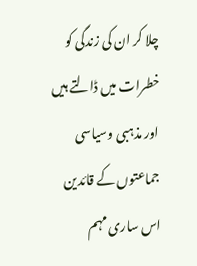چلا کر ان کی زندگی کو خطرات میں ڈالتے ہیں اور مذہبی وسیاسی جماعتوں کے قائدین اس ساری مہم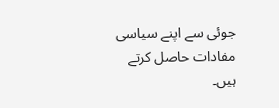جوئی سے اپنے سیاسی مفادات حاصل کرتے ہیں۔